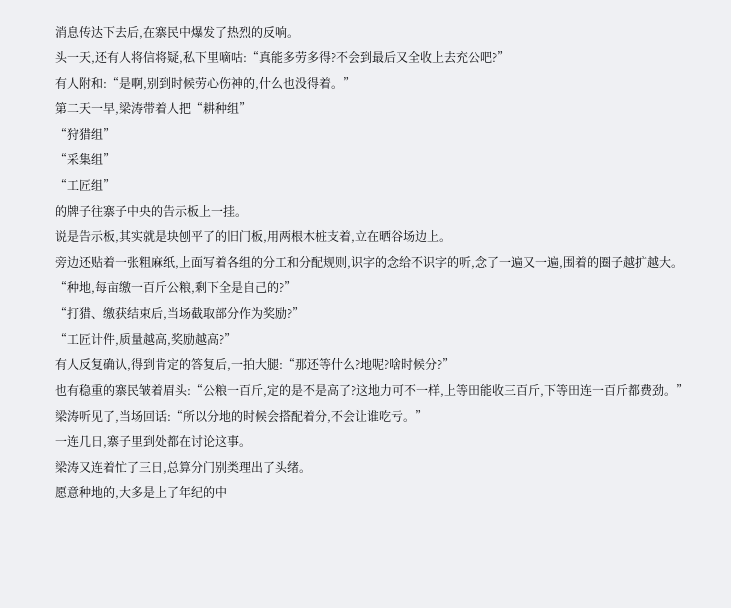消息传达下去后,在寨民中爆发了热烈的反响。
头一天,还有人将信将疑,私下里嘀咕:“真能多劳多得?不会到最后又全收上去充公吧?”
有人附和:“是啊,别到时候劳心伤神的,什么也没得着。”
第二天一早,梁涛带着人把“耕种组”
“狩猎组”
“采集组”
“工匠组”
的牌子往寨子中央的告示板上一挂。
说是告示板,其实就是块刨平了的旧门板,用两根木桩支着,立在晒谷场边上。
旁边还贴着一张粗麻纸,上面写着各组的分工和分配规则,识字的念给不识字的听,念了一遍又一遍,围着的圈子越扩越大。
“种地,每亩缴一百斤公粮,剩下全是自己的?”
“打猎、缴获结束后,当场截取部分作为奖励?”
“工匠计件,质量越高,奖励越高?”
有人反复确认,得到肯定的答复后,一拍大腿:“那还等什么?地呢?啥时候分?”
也有稳重的寨民皱着眉头:“公粮一百斤,定的是不是高了?这地力可不一样,上等田能收三百斤,下等田连一百斤都费劲。”
梁涛听见了,当场回话:“所以分地的时候会搭配着分,不会让谁吃亏。”
一连几日,寨子里到处都在讨论这事。
梁涛又连着忙了三日,总算分门别类理出了头绪。
愿意种地的,大多是上了年纪的中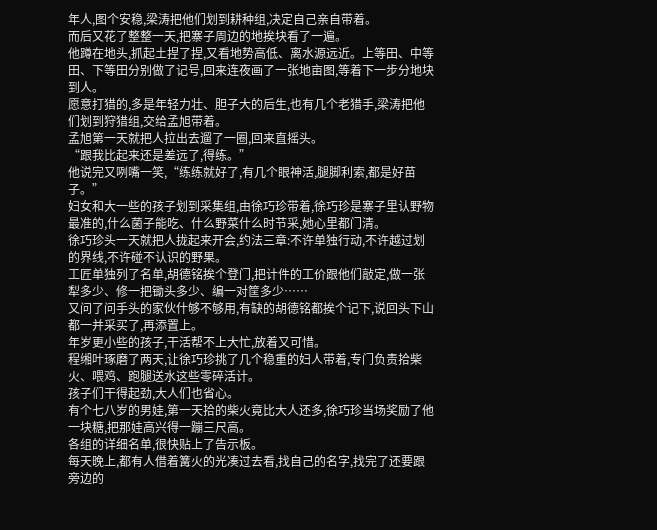年人,图个安稳,梁涛把他们划到耕种组,决定自己亲自带着。
而后又花了整整一天,把寨子周边的地挨块看了一遍。
他蹲在地头,抓起土捏了捏,又看地势高低、离水源远近。上等田、中等田、下等田分别做了记号,回来连夜画了一张地亩图,等着下一步分地块到人。
愿意打猎的,多是年轻力壮、胆子大的后生,也有几个老猎手,梁涛把他们划到狩猎组,交给孟旭带着。
孟旭第一天就把人拉出去遛了一圈,回来直摇头。
“跟我比起来还是差远了,得练。”
他说完又咧嘴一笑,“练练就好了,有几个眼神活,腿脚利索,都是好苗子。”
妇女和大一些的孩子划到采集组,由徐巧珍带着,徐巧珍是寨子里认野物最准的,什么菌子能吃、什么野菜什么时节采,她心里都门清。
徐巧珍头一天就把人拢起来开会,约法三章:不许单独行动,不许越过划的界线,不许碰不认识的野果。
工匠单独列了名单,胡德铭挨个登门,把计件的工价跟他们敲定,做一张犁多少、修一把锄头多少、编一对筐多少……
又问了问手头的家伙什够不够用,有缺的胡德铭都挨个记下,说回头下山都一并采买了,再添置上。
年岁更小些的孩子,干活帮不上大忙,放着又可惜。
程缃叶琢磨了两天,让徐巧珍挑了几个稳重的妇人带着,专门负责拾柴火、喂鸡、跑腿送水这些零碎活计。
孩子们干得起劲,大人们也省心。
有个七八岁的男娃,第一天拾的柴火竟比大人还多,徐巧珍当场奖励了他一块糖,把那娃高兴得一蹦三尺高。
各组的详细名单,很快贴上了告示板。
每天晚上,都有人借着篝火的光凑过去看,找自己的名字,找完了还要跟旁边的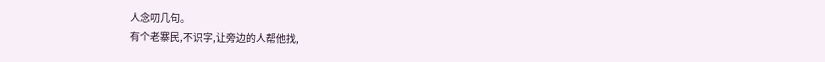人念叨几句。
有个老寨民,不识字,让旁边的人帮他找,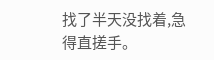找了半天没找着,急得直搓手。